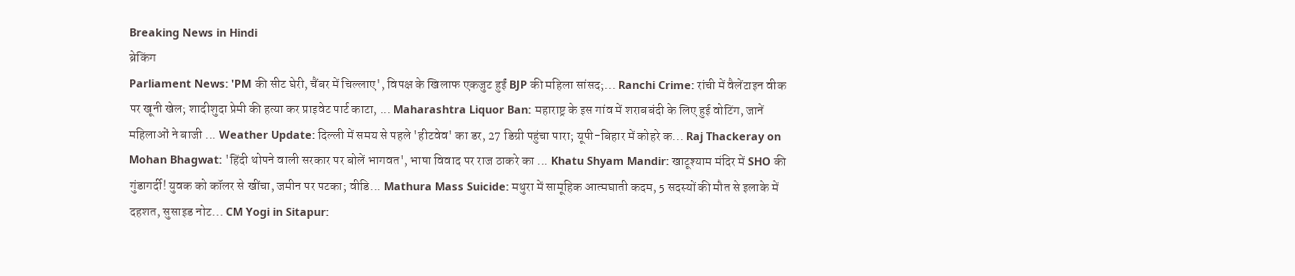Breaking News in Hindi
ब्रेकिंग
Parliament News: 'PM की सीट घेरी, चैंबर में चिल्लाए', विपक्ष के खिलाफ एकजुट हुईं BJP की महिला सांसद;... Ranchi Crime: रांची में वैलेंटाइन वीक पर खूनी खेल; शादीशुदा प्रेमी की हत्या कर प्राइवेट पार्ट काटा, ... Maharashtra Liquor Ban: महाराष्ट्र के इस गांव में शराबबंदी के लिए हुई वोटिंग, जानें महिलाओं ने बाजी ... Weather Update: दिल्ली में समय से पहले 'हीटवेव' का डर, 27 डिग्री पहुंचा पारा; यूपी-बिहार में कोहरे क... Raj Thackeray on Mohan Bhagwat: 'हिंदी थोपने वाली सरकार पर बोलें भागवत', भाषा विवाद पर राज ठाकरे का ... Khatu Shyam Mandir: खाटूश्याम मंदिर में SHO की गुंडागर्दी! युवक को कॉलर से खींचा, जमीन पर पटका; वीडि... Mathura Mass Suicide: मथुरा में सामूहिक आत्मघाती कदम, 5 सदस्यों की मौत से इलाके में दहशत, सुसाइड नोट... CM Yogi in Sitapur: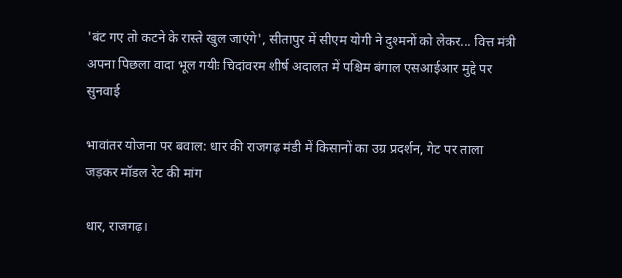'बंट गए तो कटने के रास्ते खुल जाएंगे', सीतापुर में सीएम योगी ने दुश्मनों को लेकर... वित्त मंत्री अपना पिछला वादा भूल गयीः चिदांवरम शीर्ष अदालत में पश्चिम बंगाल एसआईआर मुद्दे पर सुनवाई

भावांतर योजना पर बवाल: धार की राजगढ़ मंडी में किसानों का उग्र प्रदर्शन, गेट पर ताला जड़कर मॉडल रेट की मांग

धार, राजगढ़।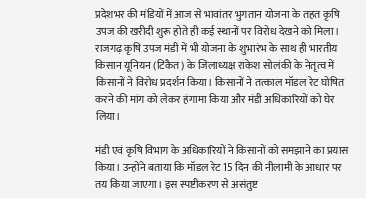प्रदेशभर की मंडियों में आज से भावांतर भुगतान योजना के तहत कृषि उपज की खरीदी शुरू होते ही कई स्थानों पर विरोध देखने को मिला। राजगढ़ कृषि उपज मंडी में भी योजना के शुभारंभ के साथ ही भारतीय किसान यूनियन (टिकैत) के जिलाध्यक्ष राकेश सोलंकी के नेतृत्व में किसानों ने विरोध प्रदर्शन किया। किसानों ने तत्काल मॉडल रेट घोषित करने की मांग को लेकर हंगामा किया और मंडी अधिकारियों को घेर लिया।

मंडी एवं कृषि विभाग के अधिकारियों ने किसानों को समझाने का प्रयास किया। उन्होंने बताया कि मॉडल रेट 15 दिन की नीलामी के आधार पर तय किया जाएगा। इस स्पष्टीकरण से असंतुष्ट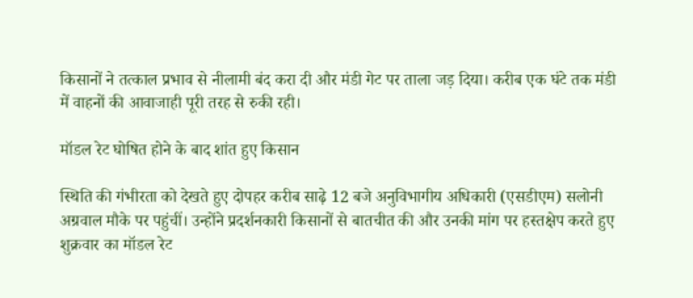किसानों ने तत्काल प्रभाव से नीलामी बंद करा दी और मंडी गेट पर ताला जड़ दिया। करीब एक घंटे तक मंडी में वाहनों की आवाजाही पूरी तरह से रुकी रही।

मॉडल रेट घोषित होने के बाद शांत हुए किसान

स्थिति की गंभीरता को देखते हुए दोपहर करीब साढ़े 12 बजे अनुविभागीय अधिकारी (एसडीएम) सलोनी अग्रवाल मौके पर पहुंचीं। उन्होंने प्रदर्शनकारी किसानों से बातचीत की और उनकी मांग पर हस्तक्षेप करते हुए शुक्रवार का मॉडल रेट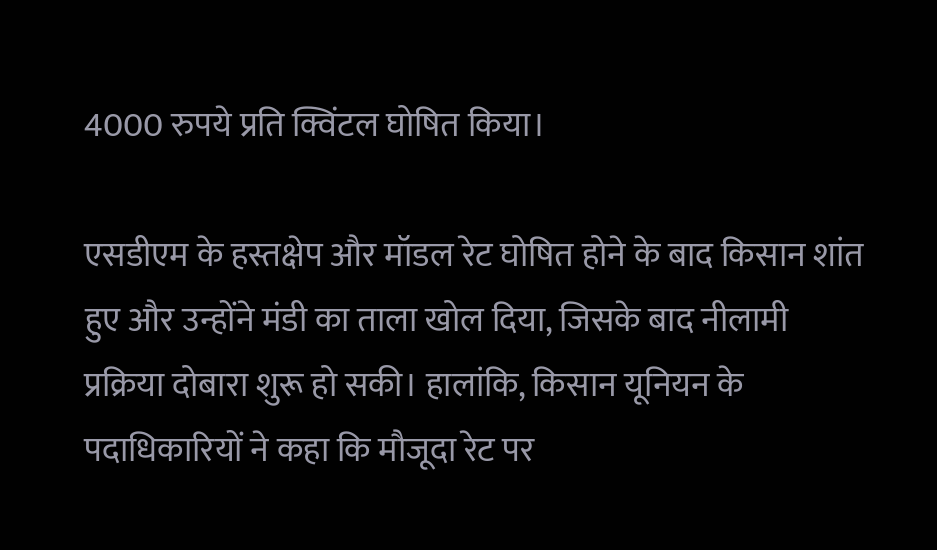4000 रुपये प्रति क्विंटल घोषित किया।

एसडीएम के हस्तक्षेप और मॉडल रेट घोषित होने के बाद किसान शांत हुए और उन्होंने मंडी का ताला खोल दिया, जिसके बाद नीलामी प्रक्रिया दोबारा शुरू हो सकी। हालांकि, किसान यूनियन के पदाधिकारियों ने कहा कि मौजूदा रेट पर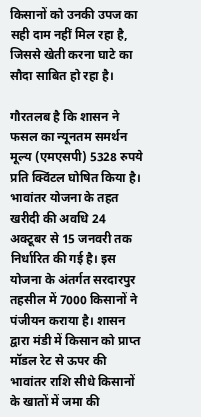किसानों को उनकी उपज का सही दाम नहीं मिल रहा है, जिससे खेती करना घाटे का सौदा साबित हो रहा है।

गौरतलब है कि शासन ने फसल का न्यूनतम समर्थन मूल्य (एमएसपी) 5328 रुपये प्रति क्विंटल घोषित किया है। भावांतर योजना के तहत खरीदी की अवधि 24 अक्टूबर से 15 जनवरी तक निर्धारित की गई है। इस योजना के अंतर्गत सरदारपुर तहसील में 7000 किसानों ने पंजीयन कराया है। शासन द्वारा मंडी में किसान को प्राप्त मॉडल रेट से ऊपर की भावांतर राशि सीधे किसानों के खातों में जमा की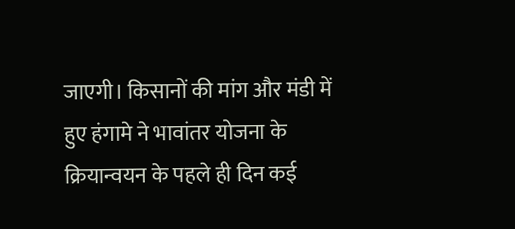जाएगी। किसानों की मांग और मंडी में हुए हंगामे ने भावांतर योजना के क्रियान्वयन के पहले ही दिन कई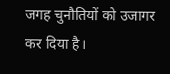जगह चुनौतियों को उजागर कर दिया है।